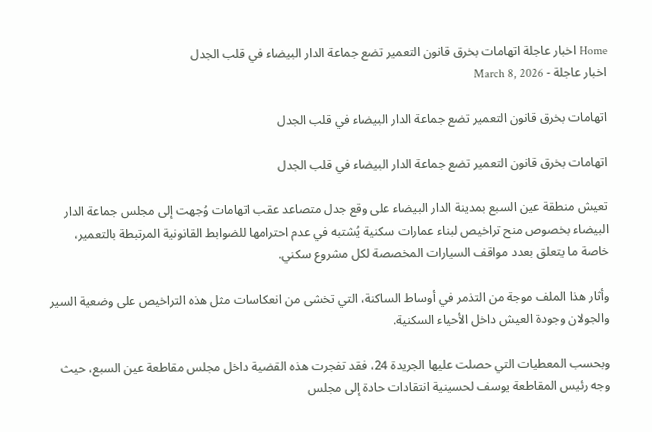Home اخبار عاجلة اتهامات بخرق قانون التعمير تضع جماعة الدار البيضاء في قلب الجدل
اخبار عاجلة - March 8, 2026

اتهامات بخرق قانون التعمير تضع جماعة الدار البيضاء في قلب الجدل

اتهامات بخرق قانون التعمير تضع جماعة الدار البيضاء في قلب الجدل

تعيش منطقة عين السبع بمدينة الدار البيضاء على وقع جدل متصاعد عقب اتهامات وُجهت إلى مجلس جماعة الدار البيضاء بخصوص منح تراخيص لبناء عمارات سكنية يُشتبه في عدم احترامها للضوابط القانونية المرتبطة بالتعمير، خاصة ما يتعلق بعدد مواقف السيارات المخصصة لكل مشروع سكني.

وأثار هذا الملف موجة من التذمر في أوساط الساكنة، التي تخشى من انعكاسات مثل هذه التراخيص على وضعية السير والجولان وجودة العيش داخل الأحياء السكنية.

وبحسب المعطيات التي حصلت عليها الجريدة 24، فقد تفجرت هذه القضية داخل مجلس مقاطعة عين السبع، حيث وجه رئيس المقاطعة يوسف لحسينية انتقادات حادة إلى مجلس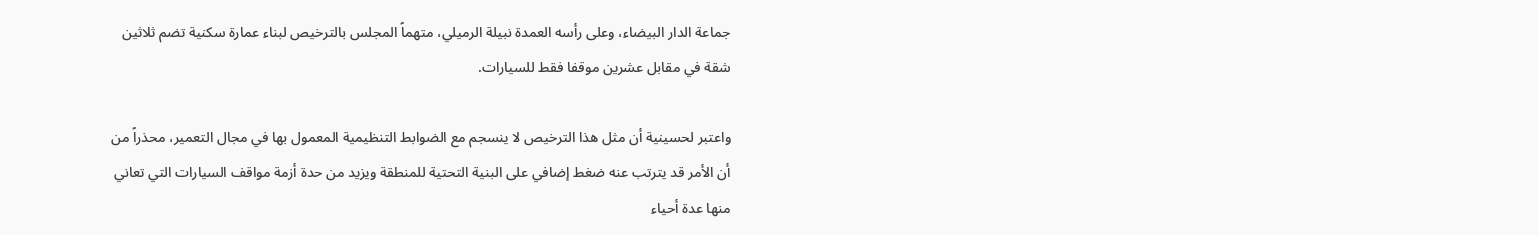جماعة الدار البيضاء، وعلى رأسه العمدة نبيلة الرميلي، متهماً المجلس بالترخيص لبناء عمارة سكنية تضم ثلاثين شقة في مقابل عشرين موقفا فقط للسيارات.

واعتبر لحسينية أن مثل هذا الترخيص لا ينسجم مع الضوابط التنظيمية المعمول بها في مجال التعمير، محذراً من أن الأمر قد يترتب عنه ضغط إضافي على البنية التحتية للمنطقة ويزيد من حدة أزمة مواقف السيارات التي تعاني منها عدة أحياء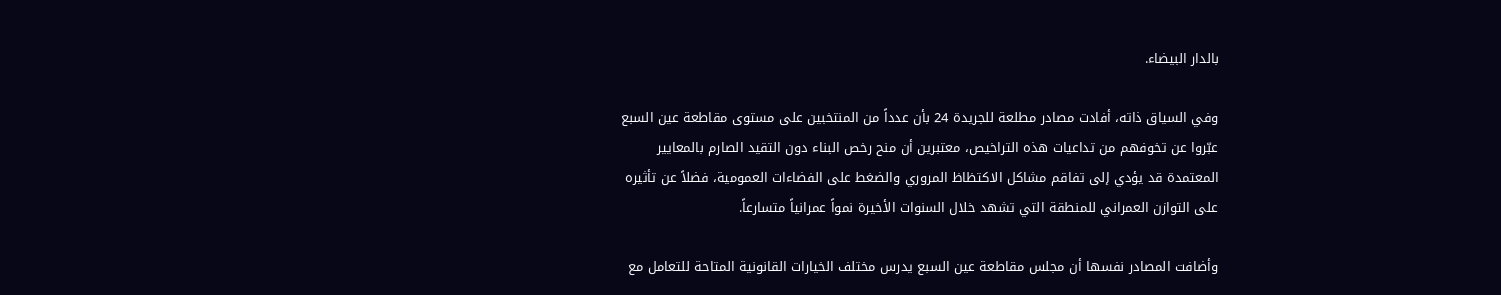بالدار البيضاء.

وفي السياق ذاته، أفادت مصادر مطلعة للجريدة 24 بأن عدداً من المنتخبين على مستوى مقاطعة عين السبع عبّروا عن تخوفهم من تداعيات هذه التراخيص، معتبرين أن منح رخص البناء دون التقيد الصارم بالمعايير المعتمدة قد يؤدي إلى تفاقم مشاكل الاكتظاظ المروري والضغط على الفضاءات العمومية، فضلاً عن تأثيره على التوازن العمراني للمنطقة التي تشهد خلال السنوات الأخيرة نمواً عمرانياً متسارعاً.

وأضافت المصادر نفسها أن مجلس مقاطعة عين السبع يدرس مختلف الخيارات القانونية المتاحة للتعامل مع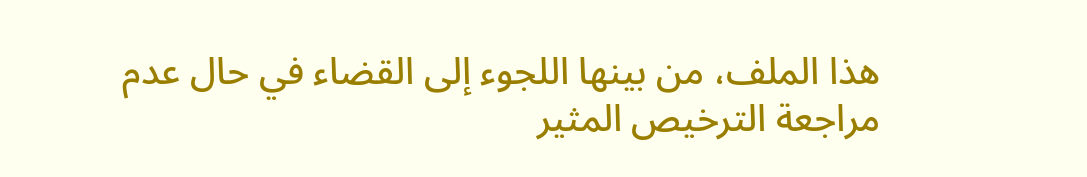هذا الملف، من بينها اللجوء إلى القضاء في حال عدم مراجعة الترخيص المثير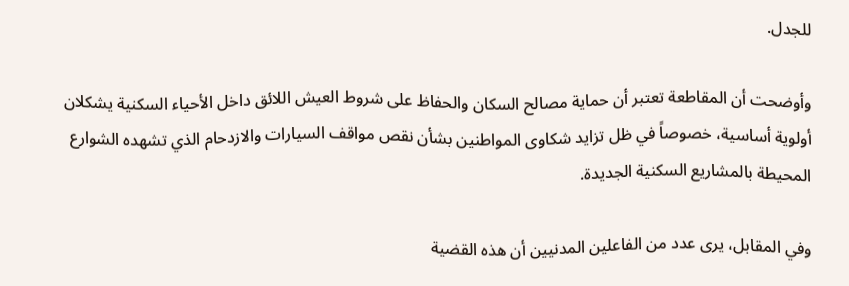للجدل.

وأوضحت أن المقاطعة تعتبر أن حماية مصالح السكان والحفاظ على شروط العيش اللائق داخل الأحياء السكنية يشكلان أولوية أساسية، خصوصاً في ظل تزايد شكاوى المواطنين بشأن نقص مواقف السيارات والازدحام الذي تشهده الشوارع المحيطة بالمشاريع السكنية الجديدة.

وفي المقابل، يرى عدد من الفاعلين المدنيين أن هذه القضية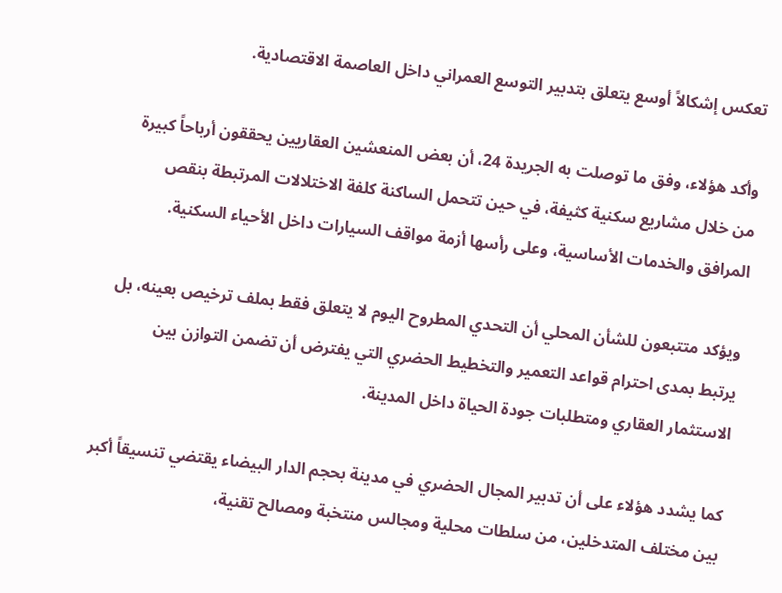تعكس إشكالاً أوسع يتعلق بتدبير التوسع العمراني داخل العاصمة الاقتصادية.

وأكد هؤلاء، وفق ما توصلت به الجريدة 24، أن بعض المنعشين العقاريين يحققون أرباحاً كبيرة من خلال مشاريع سكنية كثيفة، في حين تتحمل الساكنة كلفة الاختلالات المرتبطة بنقص المرافق والخدمات الأساسية، وعلى رأسها أزمة مواقف السيارات داخل الأحياء السكنية.

ويؤكد متتبعون للشأن المحلي أن التحدي المطروح اليوم لا يتعلق فقط بملف ترخيص بعينه، بل يرتبط بمدى احترام قواعد التعمير والتخطيط الحضري التي يفترض أن تضمن التوازن بين الاستثمار العقاري ومتطلبات جودة الحياة داخل المدينة.

كما يشدد هؤلاء على أن تدبير المجال الحضري في مدينة بحجم الدار البيضاء يقتضي تنسيقاً أكبر بين مختلف المتدخلين، من سلطات محلية ومجالس منتخبة ومصالح تقنية،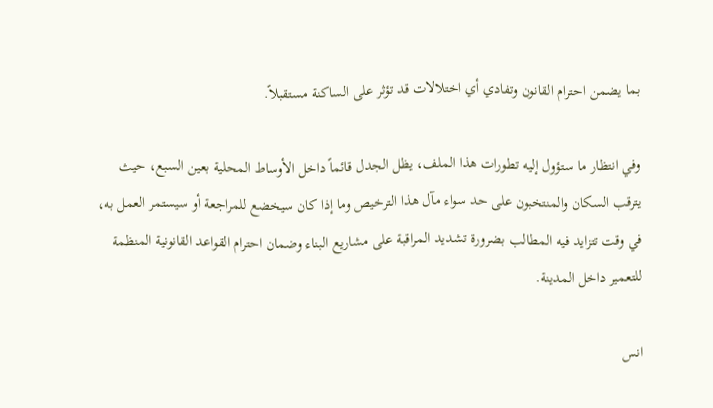بما يضمن احترام القانون وتفادي أي اختلالات قد تؤثر على الساكنة مستقبلاً.

وفي انتظار ما ستؤول إليه تطورات هذا الملف، يظل الجدل قائماً داخل الأوساط المحلية بعين السبع، حيث يترقب السكان والمنتخبون على حد سواء مآل هذا الترخيص وما إذا كان سيخضع للمراجعة أو سيستمر العمل به، في وقت تتزايد فيه المطالب بضرورة تشديد المراقبة على مشاريع البناء وضمان احترام القواعد القانونية المنظمة للتعمير داخل المدينة.

انس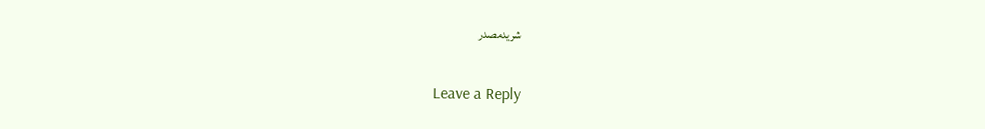شريدمصدر

Leave a Reply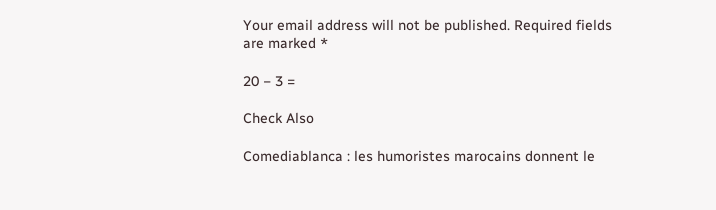Your email address will not be published. Required fields are marked *

20 − 3 =

Check Also

Comediablanca : les humoristes marocains donnent le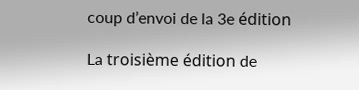coup d’envoi de la 3e édition

La troisième édition de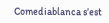Comediablanca s’est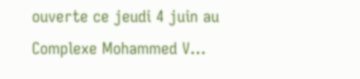ouverte ce jeudi 4 juin au Complexe Mohammed V…